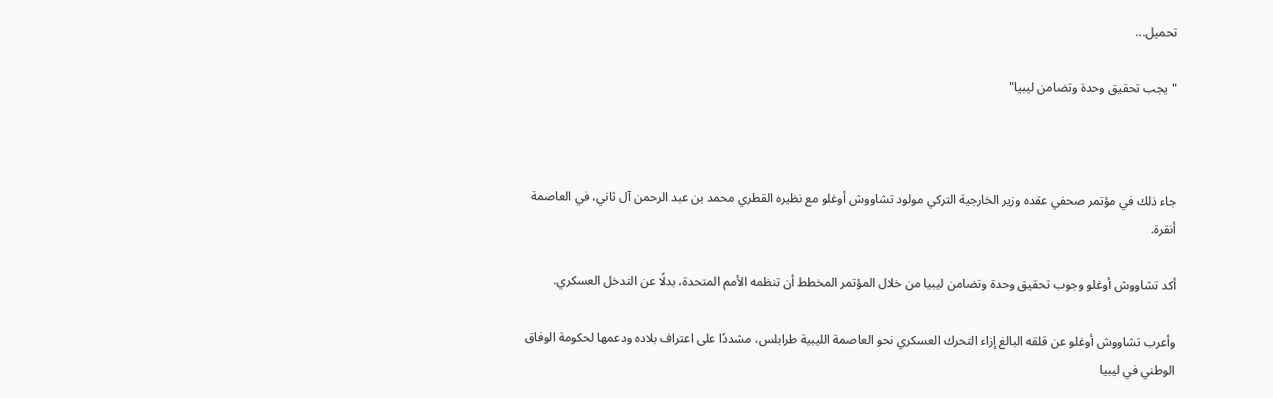تحميل...

"يجب تحقيق وحدة وتضامن ليبيا"



جاء ذلك في مؤتمر صحفي عقده وزير الخارجية التركي مولود تشاووش أوغلو مع نظيره القطري محمد بن عبد الرحمن آل ثاني، في العاصمة أنقرة.

أكد تشاووش أوغلو وجوب تحقيق وحدة وتضامن ليبيا من خلال المؤتمر المخطط أن تنظمه الأمم المتحدة، بدلًا عن التدخل العسكري.

وأعرب تشاووش أوغلو عن قلقه البالغ إزاء التحرك العسكري نحو العاصمة الليبية طرابلس، مشددًا على اعتراف بلاده ودعمها لحكومة الوفاق الوطني في ليبيا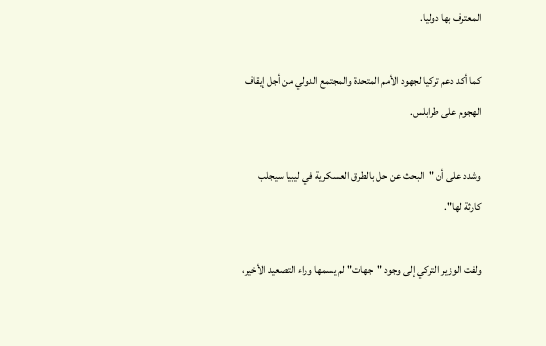المعترف بها دوليا.

كما أكد دعم تركيا لجهود الأمم المتحدة والمجتمع الدولي من أجل إيقاف الهجوم على طرابلس.

وشدد على أن "البحث عن حل بالطرق العسكرية في ليبيا سيجلب كارثة لها".

ولفت الوزير التركي إلى وجود "جهات" لم يسمها وراء التصعيد الأخير،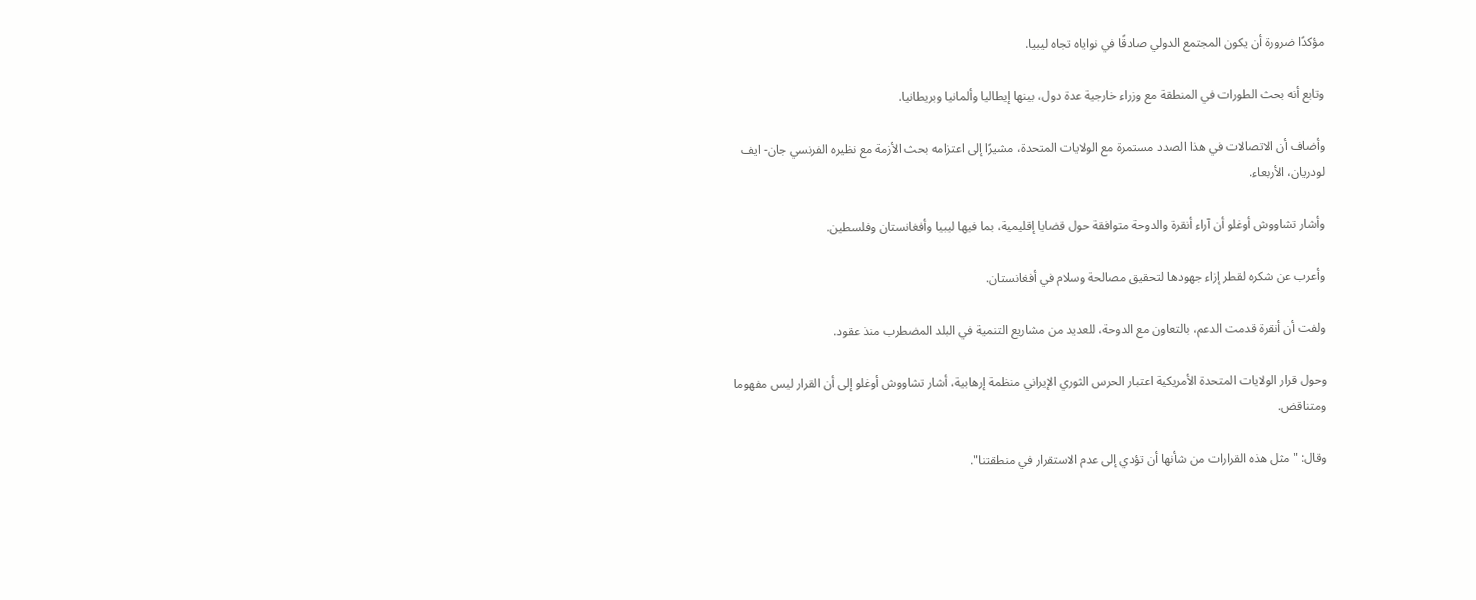مؤكدًا ضرورة أن يكون المجتمع الدولي صادقًا في نواياه تجاه ليبيا.

وتابع أنه بحث الطورات في المنطقة مع وزراء خارجية عدة دول، بينها إيطاليا وألمانيا وبريطانيا.

وأضاف أن الاتصالات في هذا الصدد مستمرة مع الولايات المتحدة، مشيرًا إلى اعتزامه بحث الأزمة مع نظيره الفرنسي جان- ايف لودريان، الأربعاء.

وأشار تشاووش أوغلو أن آراء أنقرة والدوحة متوافقة حول قضايا إقليمية، بما فيها ليبيا وأفغانستان وفلسطين.

وأعرب عن شكره لقطر إزاء جهودها لتحقيق مصالحة وسلام في أفغانستان.

ولفت أن أنقرة قدمت الدعم، بالتعاون مع الدوحة، للعديد من مشاريع التنمية في البلد المضطرب منذ عقود.

وحول قرار الولايات المتحدة الأمريكية اعتبار الحرس الثوري الإيراني منظمة إرهابية، أشار تشاووش أوغلو إلى أن القرار ليس مفهوما ومتناقض.

وقال: "مثل هذه القرارات من شأنها أن تؤدي إلى عدم الاستقرار في منطقتنا".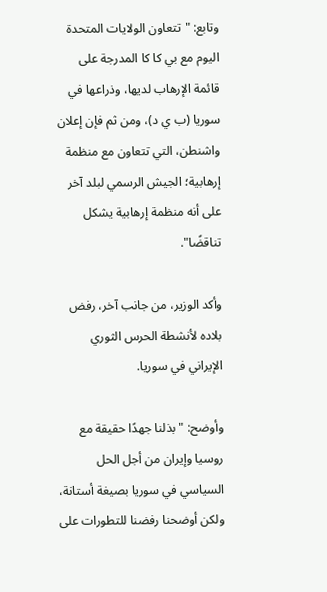وتابع: "تتعاون الولايات المتحدة اليوم مع بي كا كا المدرجة على قائمة الإرهاب لديها، وذراعها في سوريا (ب ي د)، ومن ثم فإن إعلان واشنطن، التي تتعاون مع منظمة إرهابية؛ الجيش الرسمي لبلد آخر على أنه منظمة إرهابية يشكل تناقضًا".

وأكد الوزير، من جانب آخر، رفض بلاده لأنشطة الحرس الثوري الإيراني في سوريا.

وأوضح: "بذلنا جهدًا حقيقة مع روسيا وإيران من أجل الحل السياسي في سوريا بصيغة أستانة، ولكن أوضحنا رفضنا للتطورات على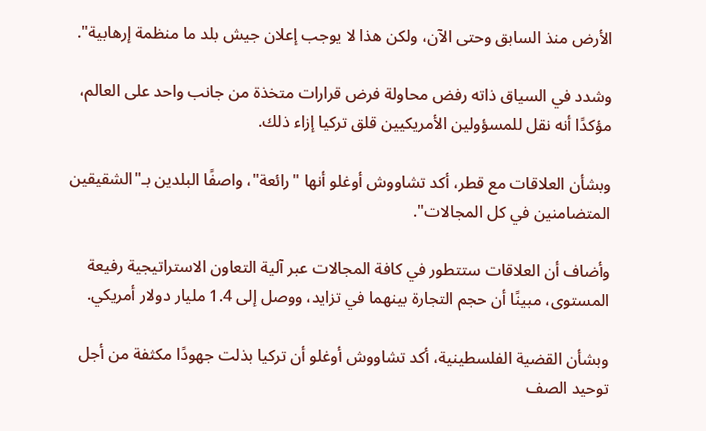الأرض منذ السابق وحتى الآن، ولكن هذا لا يوجب إعلان جيش بلد ما منظمة إرهابية".

وشدد في السياق ذاته رفض محاولة فرض قرارات متخذة من جانب واحد على العالم، مؤكدًا أنه نقل للمسؤولين الأمريكيين قلق تركيا إزاء ذلك.

وبشأن العلاقات مع قطر، أكد تشاووش أوغلو أنها "رائعة"، واصفًا البلدين بـ"الشقيقين المتضامنين في كل المجالات".

وأضاف أن العلاقات ستتطور في كافة المجالات عبر آلية التعاون الاستراتيجية رفيعة المستوى، مبينًا أن حجم التجارة بينهما في تزايد، ووصل إلى 1.4 مليار دولار أمريكي.

وبشأن القضية الفلسطينية، أكد تشاووش أوغلو أن تركيا بذلت جهودًا مكثفة من أجل توحيد الصف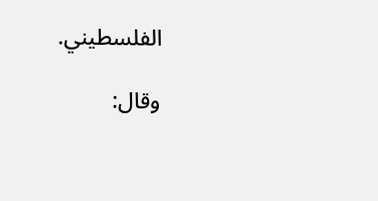الفلسطيني.

وقال: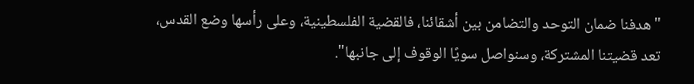"هدفنا ضمان التوحد والتضامن بين أشقائنا، فالقضية الفلسطينية، وعلى رأسها وضع القدس، تعد قضيتنا المشتركة، وسنواصل سويًا الوقوف إلى جانبها".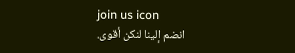join us icon
انضم إلينا لنكن أقوى.